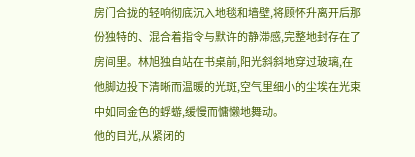房门合拢的轻响彻底沉入地毯和墙壁,将顾怀升离开后那份独特的、混合着指令与默许的静滞感,完整地封存在了房间里。林旭独自站在书桌前,阳光斜斜地穿过玻璃,在他脚边投下清晰而温暖的光斑,空气里细小的尘埃在光束中如同金色的蜉蝣,缓慢而慵懒地舞动。
他的目光,从紧闭的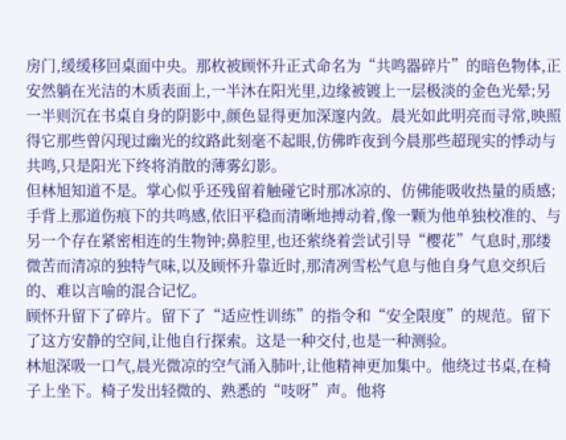房门,缓缓移回桌面中央。那枚被顾怀升正式命名为“共鸣器碎片”的暗色物体,正安然躺在光洁的木质表面上,一半沐在阳光里,边缘被镀上一层极淡的金色光晕;另一半则沉在书桌自身的阴影中,颜色显得更加深邃内敛。晨光如此明亮而寻常,映照得它那些曾闪现过幽光的纹路此刻毫不起眼,仿佛昨夜到今晨那些超现实的悸动与共鸣,只是阳光下终将消散的薄雾幻影。
但林旭知道不是。掌心似乎还残留着触碰它时那冰凉的、仿佛能吸收热量的质感;手背上那道伤痕下的共鸣感,依旧平稳而清晰地搏动着,像一颗为他单独校准的、与另一个存在紧密相连的生物钟;鼻腔里,也还萦绕着尝试引导“樱花”气息时,那缕微苦而清凉的独特气味,以及顾怀升靠近时,那清冽雪松气息与他自身气息交织后的、难以言喻的混合记忆。
顾怀升留下了碎片。留下了“适应性训练”的指令和“安全限度”的规范。留下了这方安静的空间,让他自行探索。这是一种交付,也是一种测验。
林旭深吸一口气,晨光微凉的空气涌入肺叶,让他精神更加集中。他绕过书桌,在椅子上坐下。椅子发出轻微的、熟悉的“吱呀”声。他将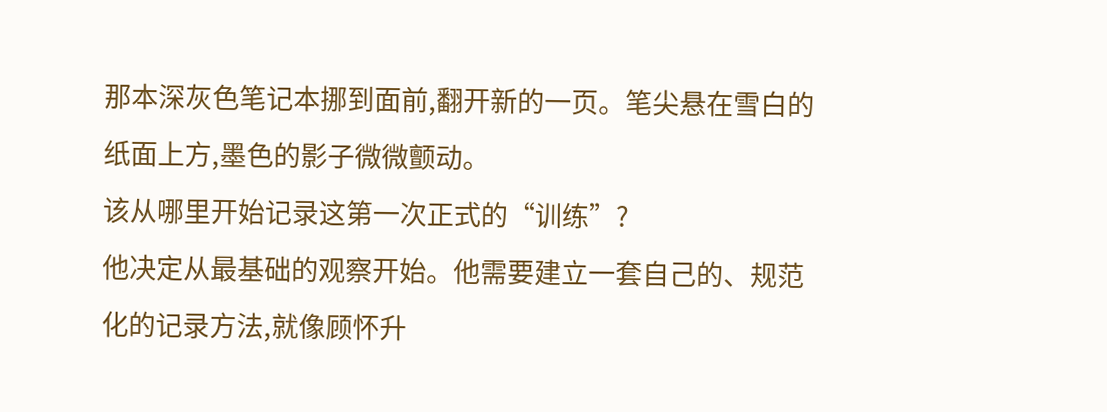那本深灰色笔记本挪到面前,翻开新的一页。笔尖悬在雪白的纸面上方,墨色的影子微微颤动。
该从哪里开始记录这第一次正式的“训练”?
他决定从最基础的观察开始。他需要建立一套自己的、规范化的记录方法,就像顾怀升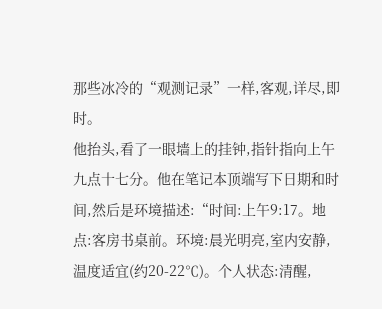那些冰冷的“观测记录”一样,客观,详尽,即时。
他抬头,看了一眼墙上的挂钟,指针指向上午九点十七分。他在笔记本顶端写下日期和时间,然后是环境描述:“时间:上午9:17。地点:客房书桌前。环境:晨光明亮,室内安静,温度适宜(约20-22℃)。个人状态:清醒,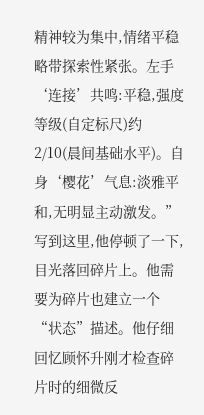精神较为集中,情绪平稳略带探索性紧张。左手‘连接’共鸣:平稳,强度等级(自定标尺)约2/10(晨间基础水平)。自身‘樱花’气息:淡雅平和,无明显主动激发。”
写到这里,他停顿了一下,目光落回碎片上。他需要为碎片也建立一个“状态”描述。他仔细回忆顾怀升刚才检查碎片时的细微反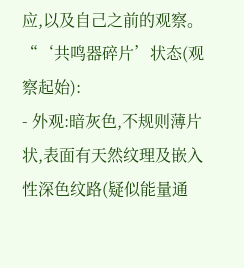应,以及自己之前的观察。
“‘共鸣器碎片’状态(观察起始):
- 外观:暗灰色,不规则薄片状,表面有天然纹理及嵌入性深色纹路(疑似能量通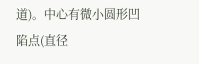道)。中心有微小圆形凹陷点(直径